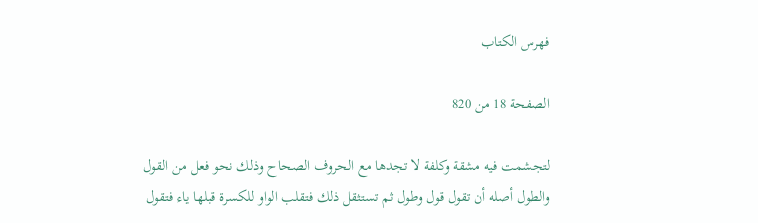فهرس الكتاب

الصفحة 18 من 820

لتجشمت فيه مشقة وكلفة لا تجدها مع الحروف الصحاح وذلك نحو فعل من القول والطول أصله أن تقول قول وطول ثم تستثقل ذلك فتقلب الواو للكسرة قبلها ياء فتقول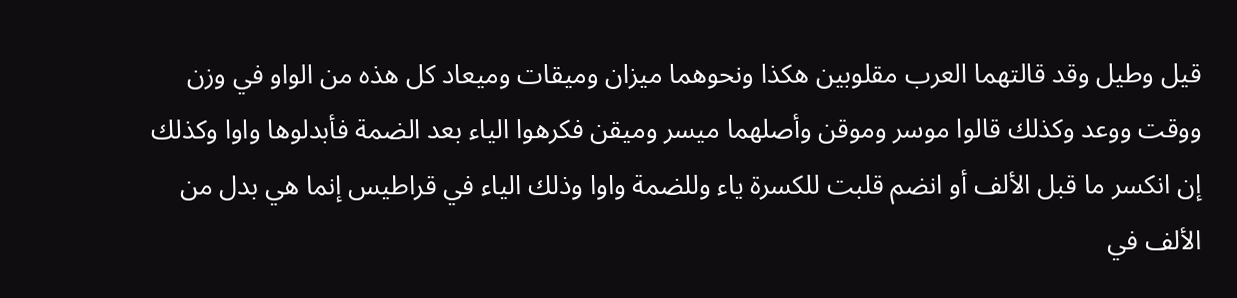قيل وطيل وقد قالتهما العرب مقلوبين هكذا ونحوهما ميزان وميقات وميعاد كل هذه من الواو في وزن ووقت ووعد وكذلك قالوا موسر وموقن وأصلهما ميسر وميقن فكرهوا الياء بعد الضمة فأبدلوها واوا وكذلك إن انكسر ما قبل الألف أو انضم قلبت للكسرة ياء وللضمة واوا وذلك الياء في قراطيس إنما هي بدل من الألف في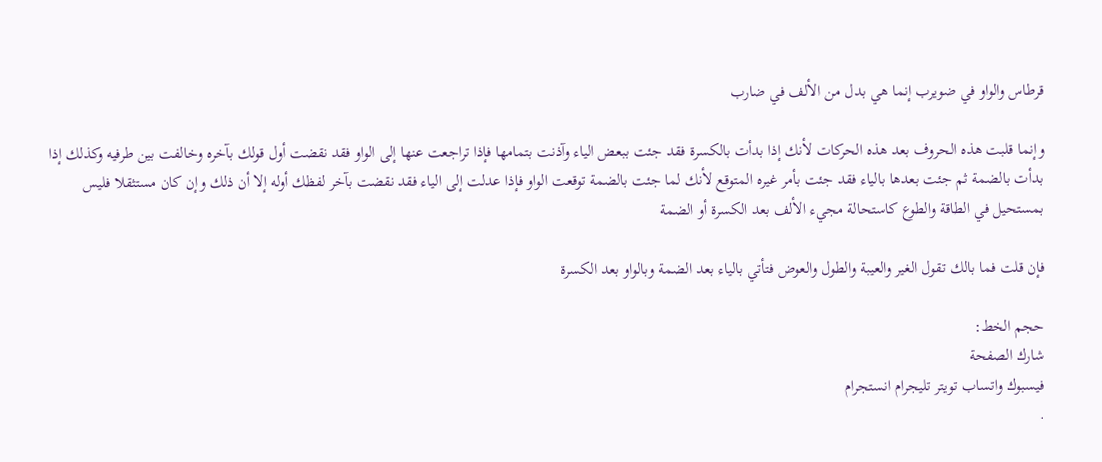قرطاس والواو في ضويرب إنما هي بدل من الألف في ضارب

وإنما قلبت هذه الحروف بعد هذه الحركات لأنك إذا بدأت بالكسرة فقد جئت ببعض الياء وآذنت بتمامها فإذا تراجعت عنها إلى الواو فقد نقضت أول قولك بآخره وخالفت بين طرفيه وكذلك إذا بدأت بالضمة ثم جئت بعدها بالياء فقد جئت بأمر غيره المتوقع لأنك لما جئت بالضمة توقعت الواو فإذا عدلت إلى الياء فقد نقضت بآخر لفظك أوله إلا أن ذلك وإن كان مستثقلا فليس بمستحيل في الطاقة والطوع كاستحالة مجيء الألف بعد الكسرة أو الضمة

فإن قلت فما بالك تقول الغير والعيبة والطول والعوض فتأتي بالياء بعد الضمة وبالواو بعد الكسرة

حجم الخط:
شارك الصفحة
فيسبوك واتساب تويتر تليجرام انستجرام
.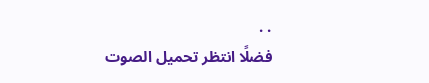. .
فضلًا انتظر تحميل الصوت